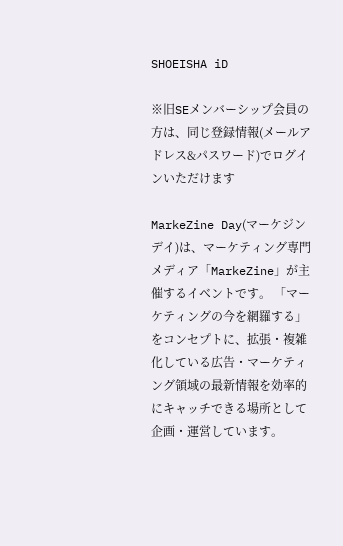SHOEISHA iD

※旧SEメンバーシップ会員の方は、同じ登録情報(メールアドレス&パスワード)でログインいただけます

MarkeZine Day(マーケジンデイ)は、マーケティング専門メディア「MarkeZine」が主催するイベントです。 「マーケティングの今を網羅する」をコンセプトに、拡張・複雑化している広告・マーケティング領域の最新情報を効率的にキャッチできる場所として企画・運営しています。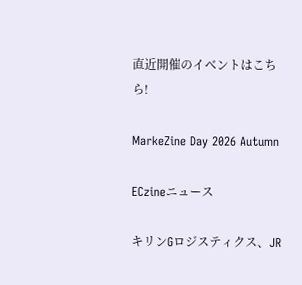直近開催のイベントはこちら!

MarkeZine Day 2026 Autumn

ECzineニュース

キリンGロジスティクス、JR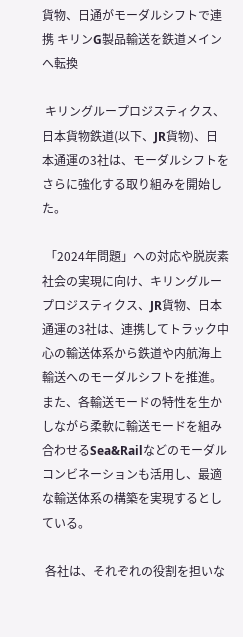貨物、日通がモーダルシフトで連携 キリンG製品輸送を鉄道メインへ転換

 キリングループロジスティクス、日本貨物鉄道(以下、JR貨物)、日本通運の3社は、モーダルシフトをさらに強化する取り組みを開始した。

 「2024年問題」への対応や脱炭素社会の実現に向け、キリングループロジスティクス、JR貨物、日本通運の3社は、連携してトラック中心の輸送体系から鉄道や内航海上輸送へのモーダルシフトを推進。また、各輸送モードの特性を生かしながら柔軟に輸送モードを組み合わせるSea&Railなどのモーダルコンビネーションも活用し、最適な輸送体系の構築を実現するとしている。

 各社は、それぞれの役割を担いな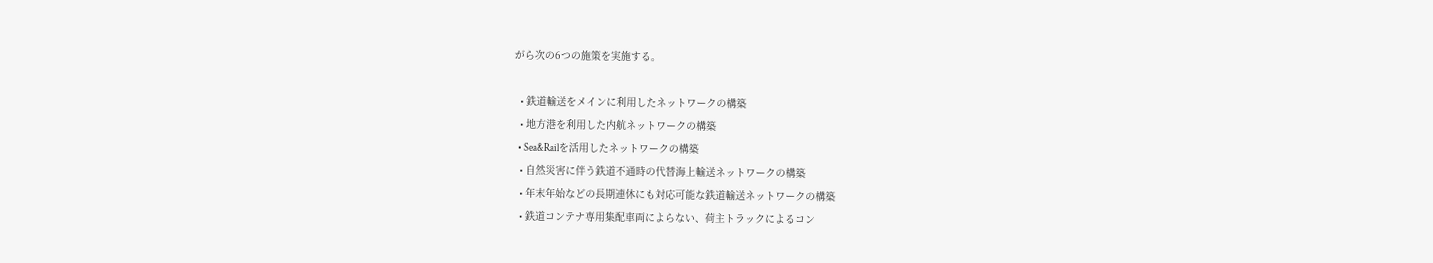がら次の6つの施策を実施する。

  • 鉄道輸送をメインに利用したネットワークの構築
  • 地方港を利用した内航ネットワークの構築
  • Sea&Railを活用したネットワークの構築
  • 自然災害に伴う鉄道不通時の代替海上輸送ネットワークの構築
  • 年末年始などの長期連休にも対応可能な鉄道輸送ネットワークの構築
  • 鉄道コンテナ専用集配車両によらない、荷主トラックによるコン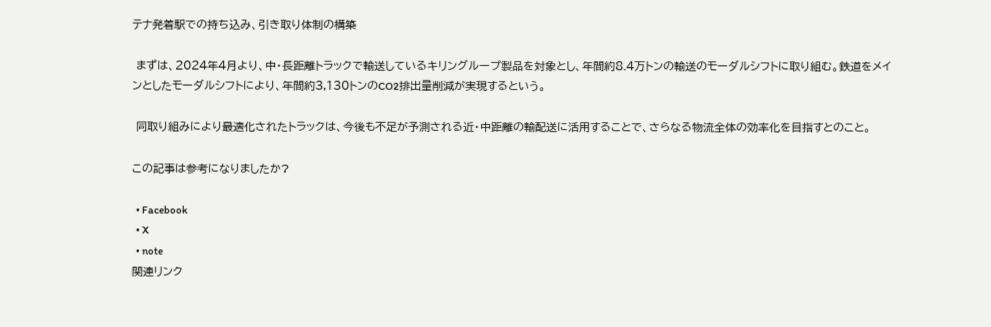テナ発着駅での持ち込み、引き取り体制の構築

 まずは、2024年4月より、中・長距離トラックで輸送しているキリングループ製品を対象とし、年間約8.4万トンの輸送のモーダルシフトに取り組む。鉄道をメインとしたモーダルシフトにより、年間約3,130トンのCO2排出量削減が実現するという。

 同取り組みにより最適化されたトラックは、今後も不足が予測される近・中距離の輸配送に活用することで、さらなる物流全体の効率化を目指すとのこと。

この記事は参考になりましたか?

  • Facebook
  • X
  • note
関連リンク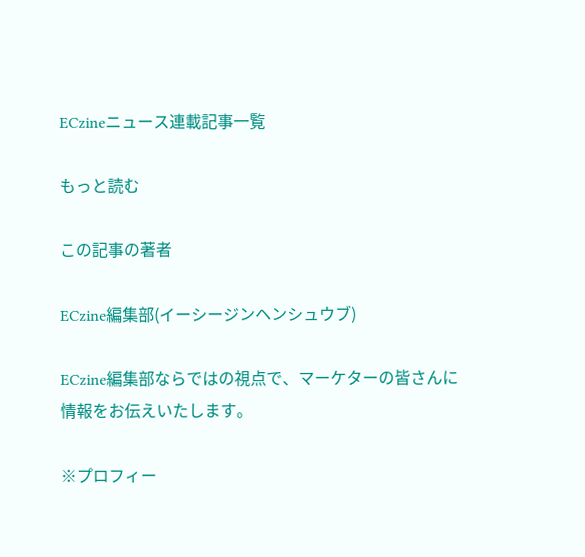ECzineニュース連載記事一覧

もっと読む

この記事の著者

ECzine編集部(イーシージンヘンシュウブ)

ECzine編集部ならではの視点で、マーケターの皆さんに情報をお伝えいたします。

※プロフィー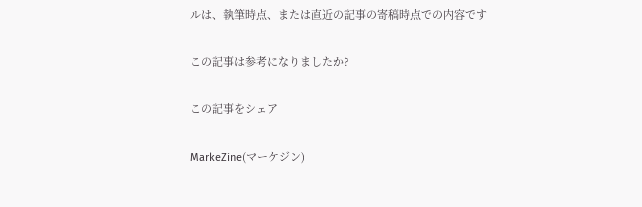ルは、執筆時点、または直近の記事の寄稿時点での内容です

この記事は参考になりましたか?

この記事をシェア

MarkeZine(マーケジン)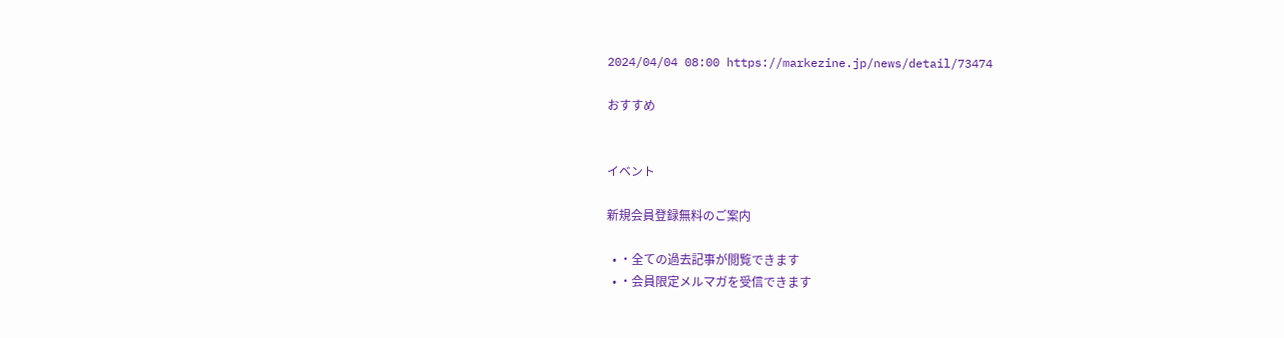2024/04/04 08:00 https://markezine.jp/news/detail/73474

おすすめ


イベント

新規会員登録無料のご案内

  • ・全ての過去記事が閲覧できます
  • ・会員限定メルマガを受信できます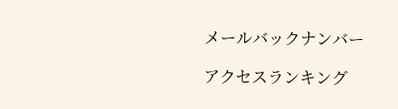メールバックナンバー

アクセスランキング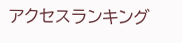アクセスランキング